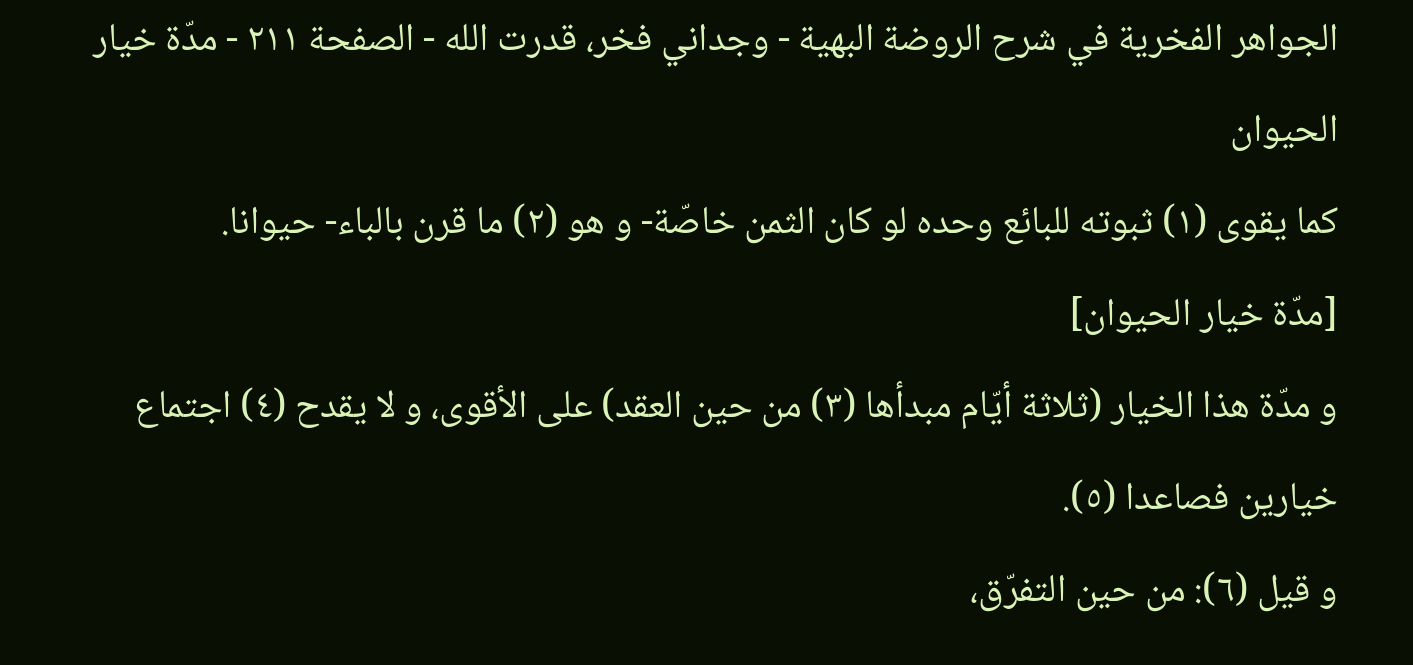الجواهر الفخرية في شرح الروضة البهية - وجداني فخر، قدرت الله - الصفحة ٢١١ - مدّة خيار الحيوان
كما يقوى (١) ثبوته للبائع وحده لو كان الثمن خاصّة- و هو (٢) ما قرن بالباء- حيوانا.
[مدّة خيار الحيوان]
و مدّة هذا الخيار (ثلاثة أيّام مبدأها (٣) من حين العقد) على الأقوى، و لا يقدح (٤) اجتماع خيارين فصاعدا (٥).
و قيل (٦): من حين التفرّق،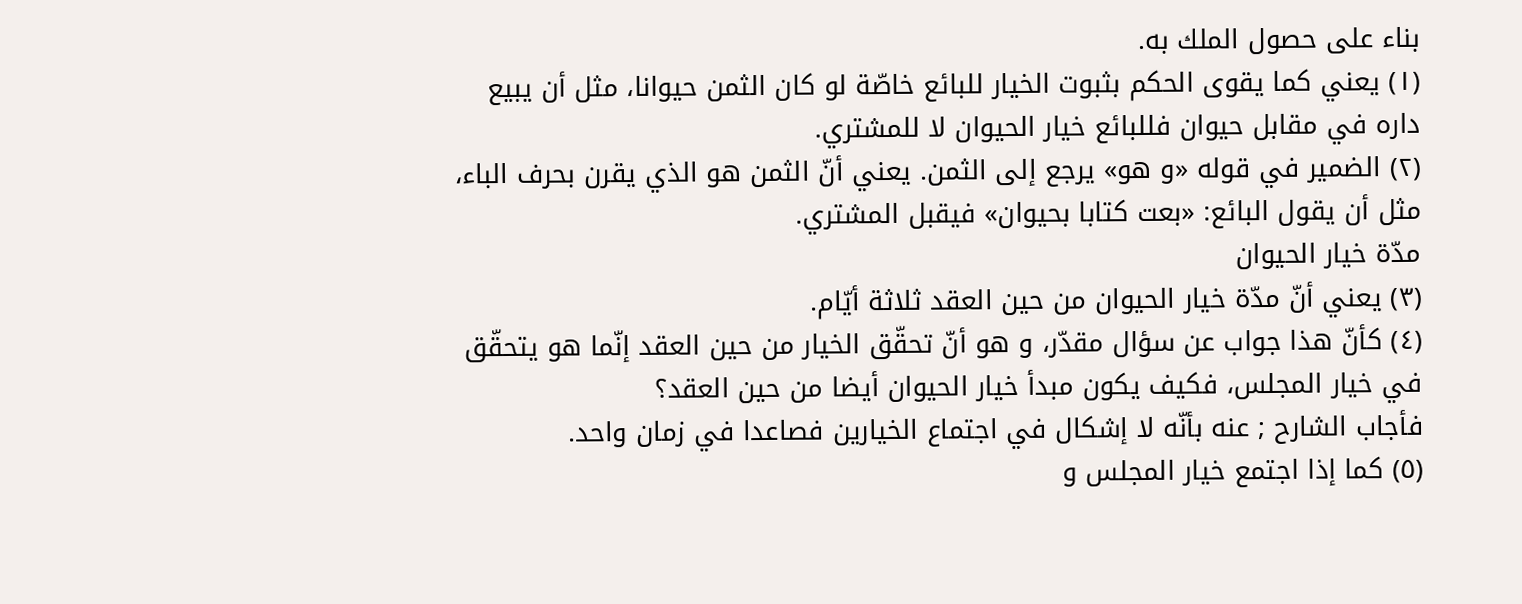بناء على حصول الملك به.
(١) يعني كما يقوى الحكم بثبوت الخيار للبائع خاصّة لو كان الثمن حيوانا، مثل أن يبيع داره في مقابل حيوان فللبائع خيار الحيوان لا للمشتري.
(٢) الضمير في قوله «و هو» يرجع إلى الثمن. يعني أنّ الثمن هو الذي يقرن بحرف الباء، مثل أن يقول البائع: «بعت كتابا بحيوان» فيقبل المشتري.
مدّة خيار الحيوان
(٣) يعني أنّ مدّة خيار الحيوان من حين العقد ثلاثة أيّام.
(٤) كأنّ هذا جواب عن سؤال مقدّر، و هو أنّ تحقّق الخيار من حين العقد إنّما هو يتحقّق في خيار المجلس، فكيف يكون مبدأ خيار الحيوان أيضا من حين العقد؟
فأجاب الشارح ; عنه بأنّه لا إشكال في اجتماع الخيارين فصاعدا في زمان واحد.
(٥) كما إذا اجتمع خيار المجلس و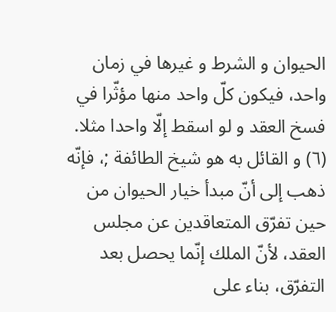الحيوان و الشرط و غيرها في زمان واحد، فيكون كلّ واحد منها مؤثّرا في فسخ العقد و لو اسقط إلّا واحدا مثلا.
(٦) و القائل به هو شيخ الطائفة ;، فإنّه ذهب إلى أنّ مبدأ خيار الحيوان من حين تفرّق المتعاقدين عن مجلس العقد، لأنّ الملك إنّما يحصل بعد التفرّق، بناء على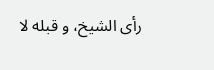رأى الشيخ، و قبله لا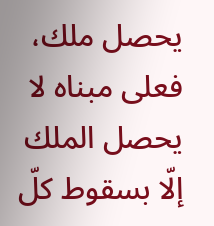يحصل ملك، فعلى مبناه لا يحصل الملك إلّا بسقوط كلّ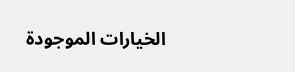الخيارات الموجودة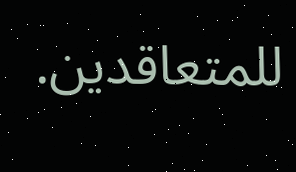للمتعاقدين.